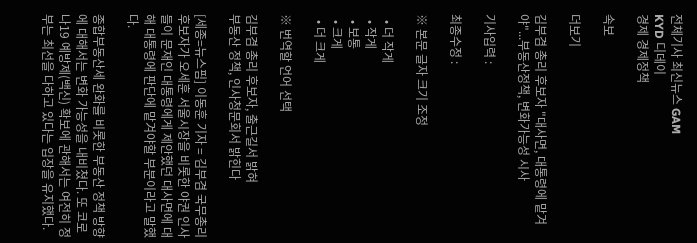전체기사 최신뉴스 GAM
KYD 디데이
경제 경제정책

속보

더보기

김부겸 총리 후보자 "대사면, 대통령에 맡겨야"...부동산정책, 변화가능성 시사

기사입력 :

최종수정 :

※ 본문 글자 크기 조정

  • 더 작게
  • 작게
  • 보통
  • 크게
  • 더 크게

※ 번역할 언어 선택

김부겸 총리 후보자, 출근길서 밝혀
부동산 정책, 인사청문회서 밝힌다

[세종=뉴스핌] 이동훈 기자 = 김부겸 국무총리 후보자가 오세훈 서울시장을 비롯한 야권 인사들이 문재인 대통령에게 제안했던 대사면에 대해 대통령에 판단에 맡겨야할 부분이라고 말했다.

종합부동산세 완화를 비롯한 부동산 정책 방향에 대해서는 변화 가능성을 내비쳤다. 또 코로나19 예방제(백신) 확보에 관해서는 여전히 정부는 최선을 다하고 있다는 입장을 유지했다.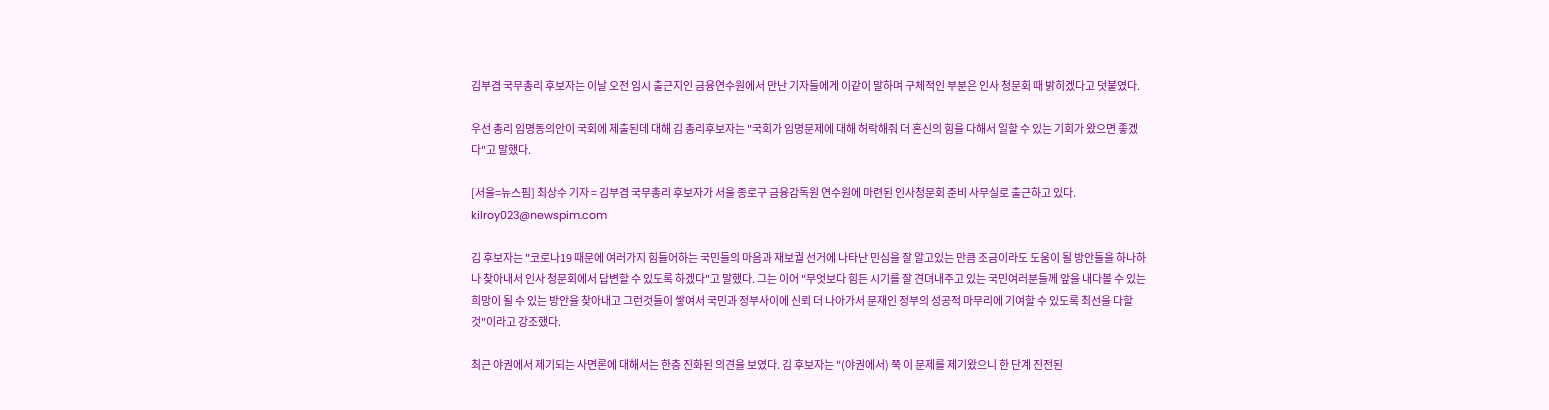김부겸 국무총리 후보자는 이날 오전 임시 출근지인 금융연수원에서 만난 기자들에게 이같이 말하며 구체적인 부분은 인사 청문회 때 밝히겠다고 덧붙였다.

우선 총리 임명동의안이 국회에 제출된데 대해 김 총리후보자는 "국회가 임명문제에 대해 허락해줘 더 혼신의 힘을 다해서 일할 수 있는 기회가 왔으면 좋겠다"고 말했다.

[서울=뉴스핌] 최상수 기자 = 김부겸 국무총리 후보자가 서울 종로구 금융감독원 연수원에 마련된 인사청문회 준비 사무실로 출근하고 있다. kilroy023@newspim.com

김 후보자는 "코로나19 때문에 여러가지 힘들어하는 국민들의 마음과 재보궐 선거에 나타난 민심을 잘 알고있는 만큼 조금이라도 도움이 될 방안들을 하나하나 찾아내서 인사 청문회에서 답변할 수 있도록 하겠다"고 말했다. 그는 이어 "무엇보다 힘든 시기를 잘 견뎌내주고 있는 국민여러분들께 앞을 내다볼 수 있는 희망이 될 수 있는 방안을 찾아내고 그런것들이 쌓여서 국민과 정부사이에 신뢰 더 나아가서 문재인 정부의 성공적 마무리에 기여할 수 있도록 최선을 다할 것"이라고 강조했다.

최근 야권에서 제기되는 사면론에 대해서는 한층 진화된 의견을 보였다. 김 후보자는 "(야권에서) 쭉 이 문제를 제기왔으니 한 단계 진전된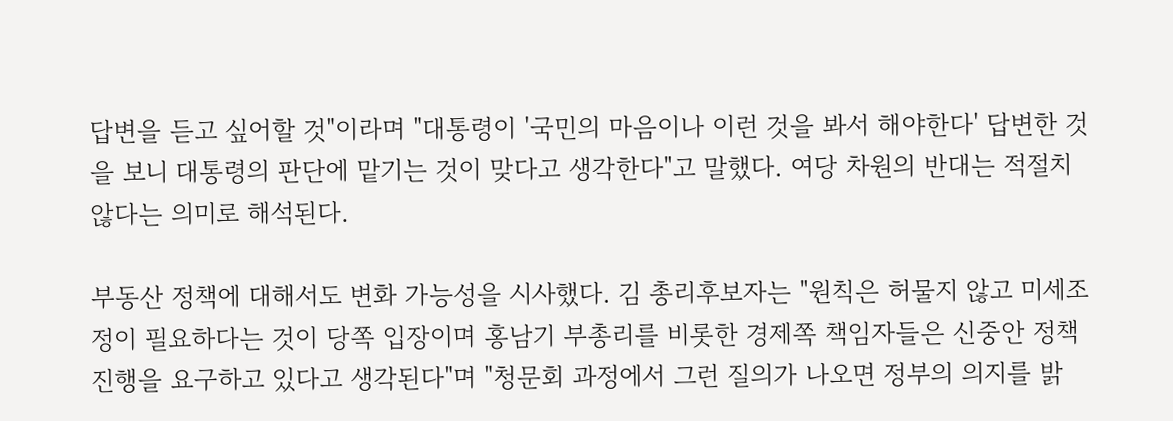답변을 듣고 싶어할 것"이라며 "대통령이 '국민의 마음이나 이런 것을 봐서 해야한다' 답변한 것을 보니 대통령의 판단에 맡기는 것이 맞다고 생각한다"고 말했다. 여당 차원의 반대는 적절치 않다는 의미로 해석된다.

부동산 정책에 대해서도 변화 가능성을 시사했다. 김 총리후보자는 "원칙은 허물지 않고 미세조정이 필요하다는 것이 당쪽 입장이며 홍남기 부총리를 비롯한 경제쪽 책임자들은 신중안 정책 진행을 요구하고 있다고 생각된다"며 "청문회 과정에서 그런 질의가 나오면 정부의 의지를 밝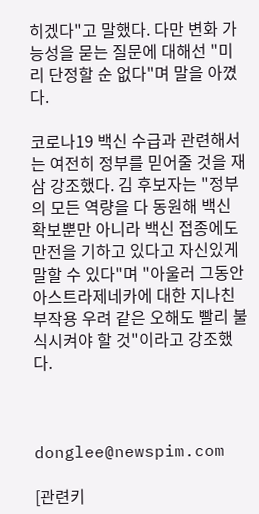히겠다"고 말했다. 다만 변화 가능성을 묻는 질문에 대해선 "미리 단정할 순 없다"며 말을 아꼈다.

코로나19 백신 수급과 관련해서는 여전히 정부를 믿어줄 것을 재삼 강조했다. 김 후보자는 "정부의 모든 역량을 다 동원해 백신 확보뿐만 아니라 백신 접종에도 만전을 기하고 있다고 자신있게 말할 수 있다"며 "아울러 그동안 아스트라제네카에 대한 지나친 부작용 우려 같은 오해도 빨리 불식시켜야 할 것"이라고 강조했다.



donglee@newspim.com

[관련키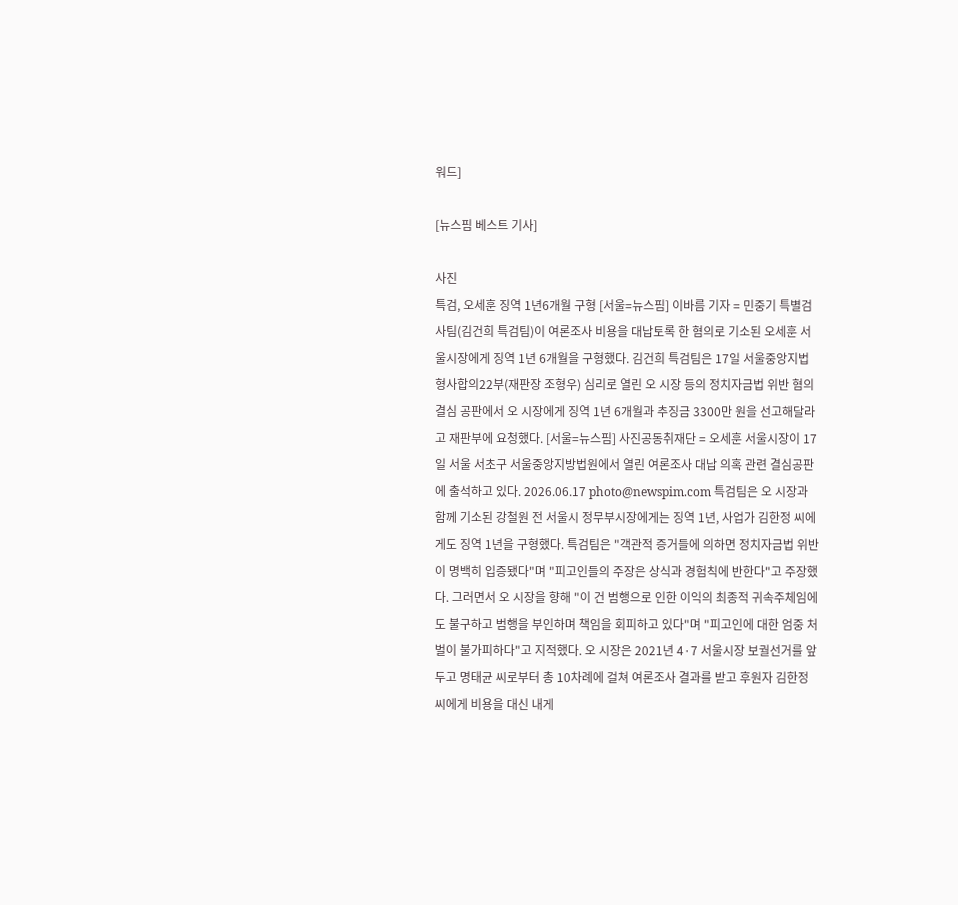워드]

[뉴스핌 베스트 기사]

사진
특검, 오세훈 징역 1년6개월 구형 [서울=뉴스핌] 이바름 기자 = 민중기 특별검사팀(김건희 특검팀)이 여론조사 비용을 대납토록 한 혐의로 기소된 오세훈 서울시장에게 징역 1년 6개월을 구형했다. 김건희 특검팀은 17일 서울중앙지법 형사합의22부(재판장 조형우) 심리로 열린 오 시장 등의 정치자금법 위반 혐의 결심 공판에서 오 시장에게 징역 1년 6개월과 추징금 3300만 원을 선고해달라고 재판부에 요청했다. [서울=뉴스핌] 사진공동취재단 = 오세훈 서울시장이 17일 서울 서초구 서울중앙지방법원에서 열린 여론조사 대납 의혹 관련 결심공판에 출석하고 있다. 2026.06.17 photo@newspim.com 특검팀은 오 시장과 함께 기소된 강철원 전 서울시 정무부시장에게는 징역 1년, 사업가 김한정 씨에게도 징역 1년을 구형했다. 특검팀은 "객관적 증거들에 의하면 정치자금법 위반이 명백히 입증됐다"며 "피고인들의 주장은 상식과 경험칙에 반한다"고 주장했다. 그러면서 오 시장을 향해 "이 건 범행으로 인한 이익의 최종적 귀속주체임에도 불구하고 범행을 부인하며 책임을 회피하고 있다"며 "피고인에 대한 엄중 처벌이 불가피하다"고 지적했다. 오 시장은 2021년 4·7 서울시장 보궐선거를 앞두고 명태균 씨로부터 총 10차례에 걸쳐 여론조사 결과를 받고 후원자 김한정 씨에게 비용을 대신 내게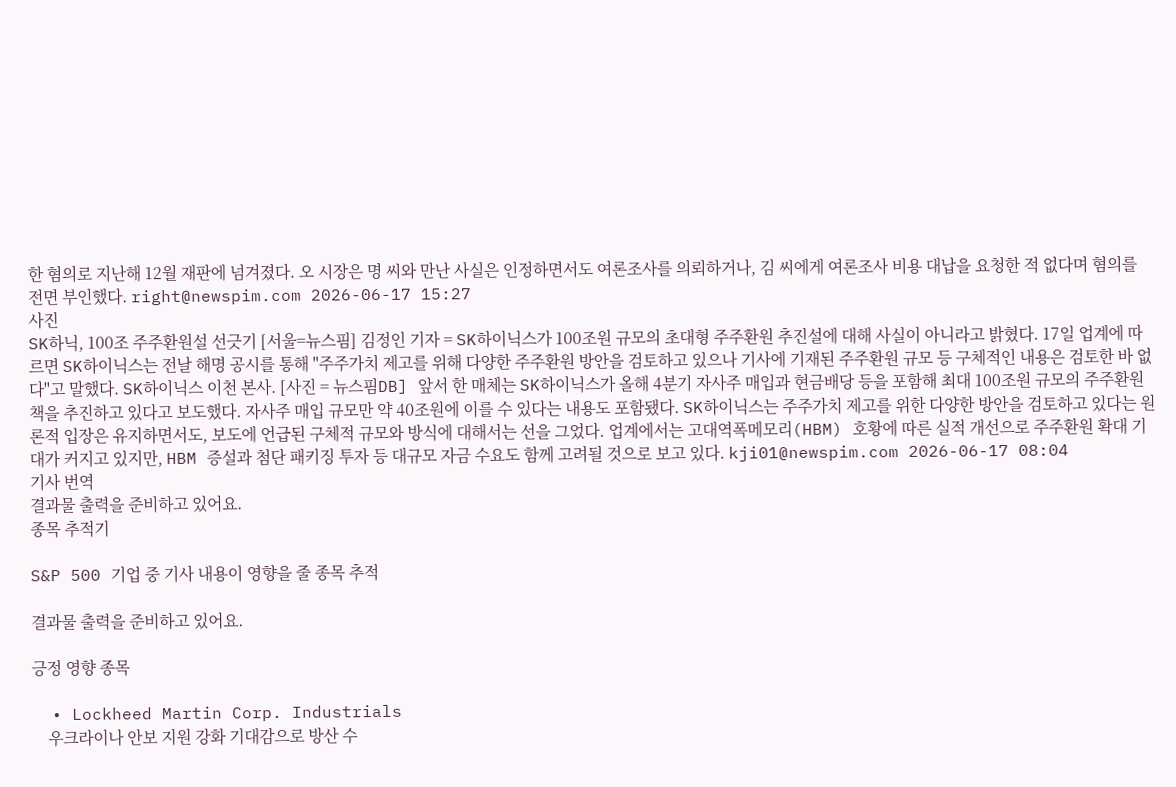한 혐의로 지난해 12월 재판에 넘겨졌다. 오 시장은 명 씨와 만난 사실은 인정하면서도 여론조사를 의뢰하거나, 김 씨에게 여론조사 비용 대납을 요청한 적 없다며 혐의를 전면 부인했다. right@newspim.com 2026-06-17 15:27
사진
SK하닉, 100조 주주환원설 선긋기 [서울=뉴스핌] 김정인 기자 = SK하이닉스가 100조원 규모의 초대형 주주환원 추진설에 대해 사실이 아니라고 밝혔다. 17일 업계에 따르면 SK하이닉스는 전날 해명 공시를 통해 "주주가치 제고를 위해 다양한 주주환원 방안을 검토하고 있으나 기사에 기재된 주주환원 규모 등 구체적인 내용은 검토한 바 없다"고 말했다. SK하이닉스 이천 본사. [사진 = 뉴스핌DB] 앞서 한 매체는 SK하이닉스가 올해 4분기 자사주 매입과 현금배당 등을 포함해 최대 100조원 규모의 주주환원책을 추진하고 있다고 보도했다. 자사주 매입 규모만 약 40조원에 이를 수 있다는 내용도 포함됐다. SK하이닉스는 주주가치 제고를 위한 다양한 방안을 검토하고 있다는 원론적 입장은 유지하면서도, 보도에 언급된 구체적 규모와 방식에 대해서는 선을 그었다. 업계에서는 고대역폭메모리(HBM) 호황에 따른 실적 개선으로 주주환원 확대 기대가 커지고 있지만, HBM 증설과 첨단 패키징 투자 등 대규모 자금 수요도 함께 고려될 것으로 보고 있다. kji01@newspim.com 2026-06-17 08:04
기사 번역
결과물 출력을 준비하고 있어요.
종목 추적기

S&P 500 기업 중 기사 내용이 영향을 줄 종목 추적

결과물 출력을 준비하고 있어요.

긍정 영향 종목

  • Lockheed Martin Corp. Industrials
    우크라이나 안보 지원 강화 기대감으로 방산 수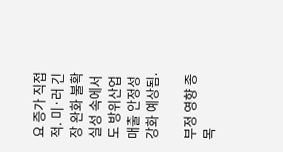요 증가 직접적. 미·러 긴장 완화 불확실성 속에서도 방위산업 매출 안정성 강화 예상됨.

부정 영향 종목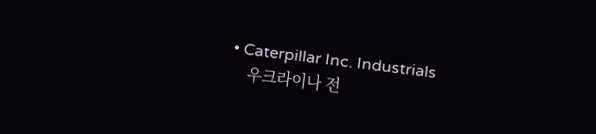• Caterpillar Inc. Industrials
    우크라이나 전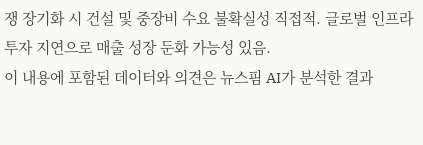쟁 장기화 시 건설 및 중장비 수요 불확실성 직접적. 글로벌 인프라 투자 지연으로 매출 성장 둔화 가능성 있음.
이 내용에 포함된 데이터와 의견은 뉴스핌 AI가 분석한 결과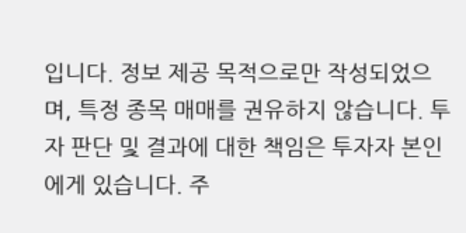입니다. 정보 제공 목적으로만 작성되었으며, 특정 종목 매매를 권유하지 않습니다. 투자 판단 및 결과에 대한 책임은 투자자 본인에게 있습니다. 주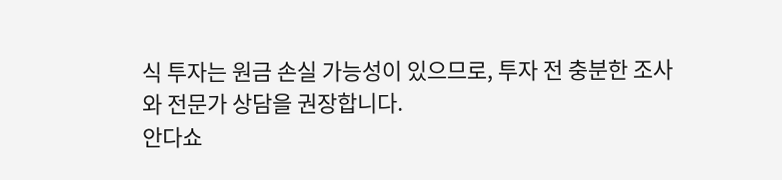식 투자는 원금 손실 가능성이 있으므로, 투자 전 충분한 조사와 전문가 상담을 권장합니다.
안다쇼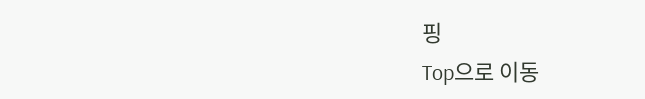핑
Top으로 이동